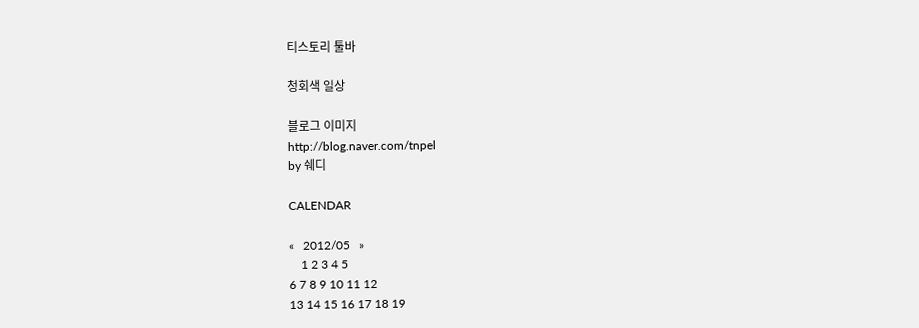티스토리 툴바

청회색 일상

블로그 이미지
http://blog.naver.com/tnpel
by 쉐디

CALENDAR

«   2012/05   »
    1 2 3 4 5
6 7 8 9 10 11 12
13 14 15 16 17 18 19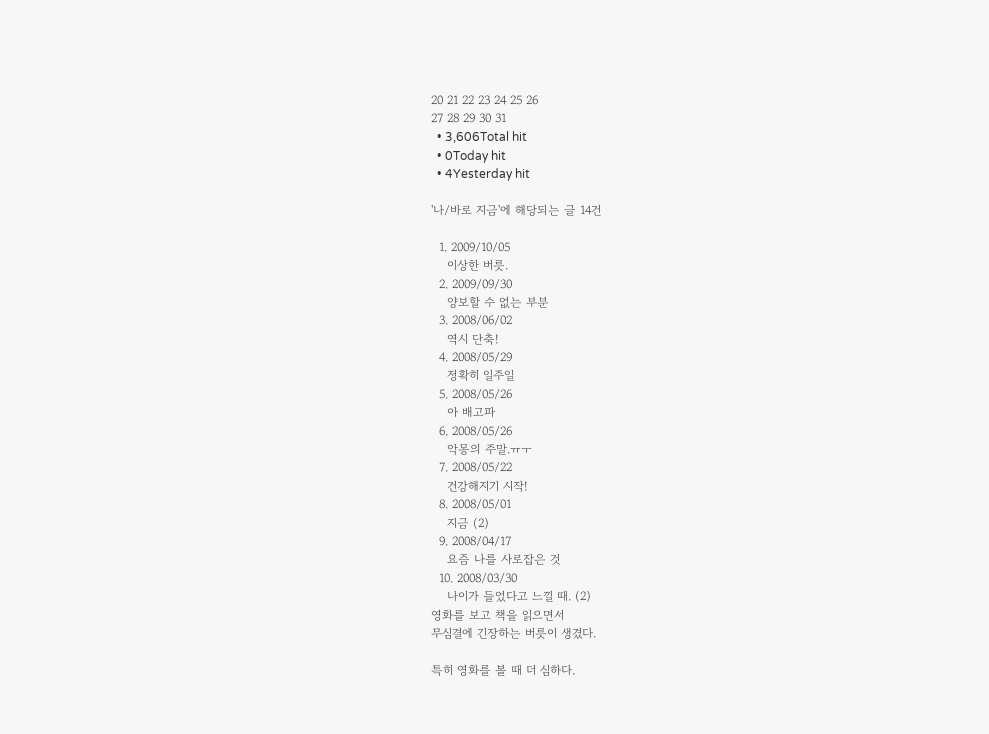20 21 22 23 24 25 26
27 28 29 30 31
  • 3,606Total hit
  • 0Today hit
  • 4Yesterday hit

'나/바로 지금'에 해당되는 글 14건

  1. 2009/10/05
    이상한 버릇.
  2. 2009/09/30
    양보할 수 없는 부분
  3. 2008/06/02
    역시 단축!
  4. 2008/05/29
    정확히 일주일
  5. 2008/05/26
    아 배고파
  6. 2008/05/26
    악몽의 주말.ㅠㅜ
  7. 2008/05/22
    건강해지기 시작!
  8. 2008/05/01
    지금 (2)
  9. 2008/04/17
    요즘 나를 사로잡은 것
  10. 2008/03/30
    나이가 들었다고 느낄 때. (2)
영화를 보고 책을 읽으면서
무심결에 긴장하는 버릇이 생겼다.

특히 영화를 볼 때 더 심하다.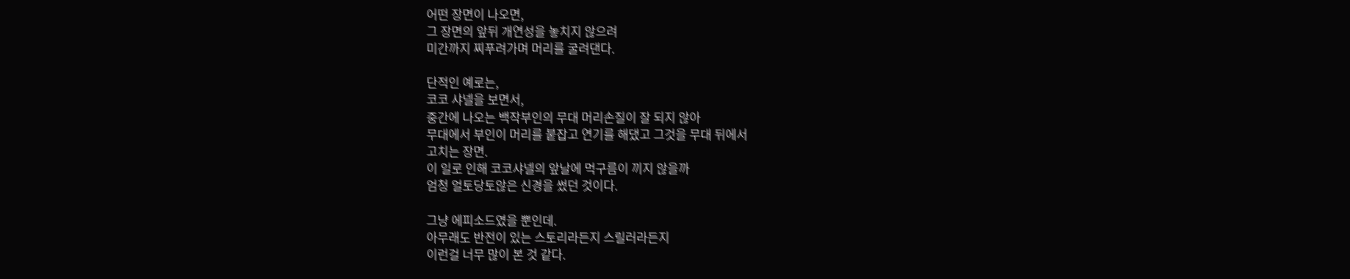어떤 장면이 나오면,
그 장면의 앞뒤 개연성을 놓치지 않으려
미간까지 찌푸려가며 머리를 굴려댄다.

단적인 예로는,
코코 샤넬을 보면서,
중간에 나오는 백작부인의 무대 머리손질이 잘 되지 않아
무대에서 부인이 머리를 붙잡고 연기를 해댔고 그것을 무대 뒤에서
고치는 장면.
이 일로 인해 코코샤넬의 앞날에 먹구름이 끼지 않을까
엄청 얼토당토않은 신경을 썼던 것이다.

그냥 에피소드였을 뿐인데.
아무래도 반전이 있는 스토리라든지 스릴러라든지
이런걸 너무 많이 본 것 같다.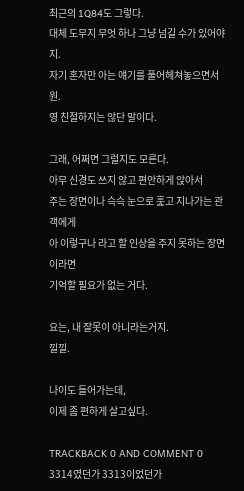최근의 1Q84도 그렇다.
대체 도무지 무엇 하나 그냥 넘길 수가 있어야지.
자기 혼자만 아는 얘기를 풀어헤쳐놓으면서 원.
영 친절하지는 않단 말이다.

그래, 어쩌면 그럴지도 모른다.
아무 신경도 쓰지 않고 편안하게 앉아서
주는 장면이나 슥슥 눈으로 훑고 지나가는 관객에게
아 이렇구나 라고 할 인상을 주지 못하는 장면이라면
기억할 필요가 없는 거다.

요는, 내 잘못이 아니라는거지.
낄낄.

나이도 들어가는데,
이제 좀 편하게 살고싶다.

TRACKBACK 0 AND COMMENT 0
3314였던가 3313이었던가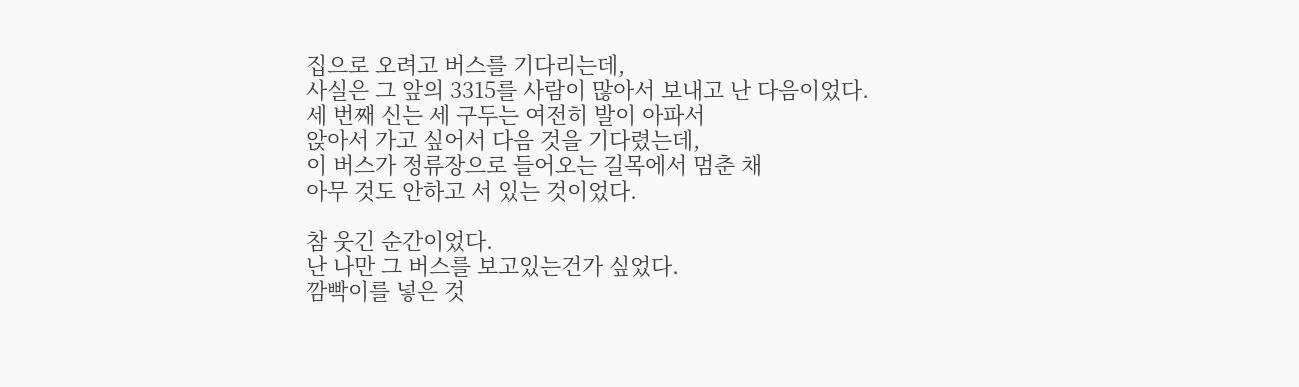집으로 오려고 버스를 기다리는데,
사실은 그 앞의 3315를 사람이 많아서 보내고 난 다음이었다.
세 번째 신는 세 구두는 여전히 발이 아파서
앉아서 가고 싶어서 다음 것을 기다렸는데,
이 버스가 정류장으로 들어오는 길목에서 멈춘 채
아무 것도 안하고 서 있는 것이었다.

참 웃긴 순간이었다.
난 나만 그 버스를 보고있는건가 싶었다.
깜빡이를 넣은 것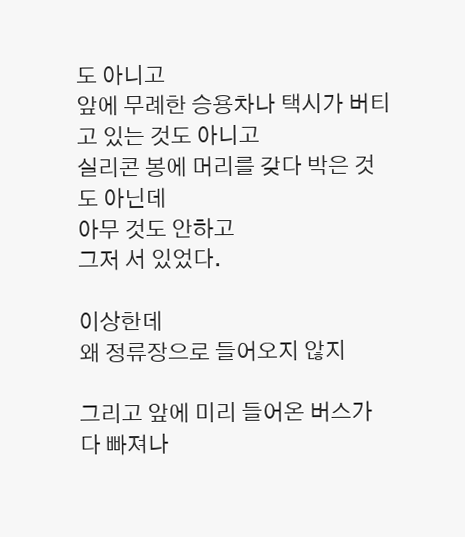도 아니고
앞에 무례한 승용차나 택시가 버티고 있는 것도 아니고
실리콘 봉에 머리를 갖다 박은 것도 아닌데
아무 것도 안하고
그저 서 있었다.

이상한데
왜 정류장으로 들어오지 않지

그리고 앞에 미리 들어온 버스가 다 빠져나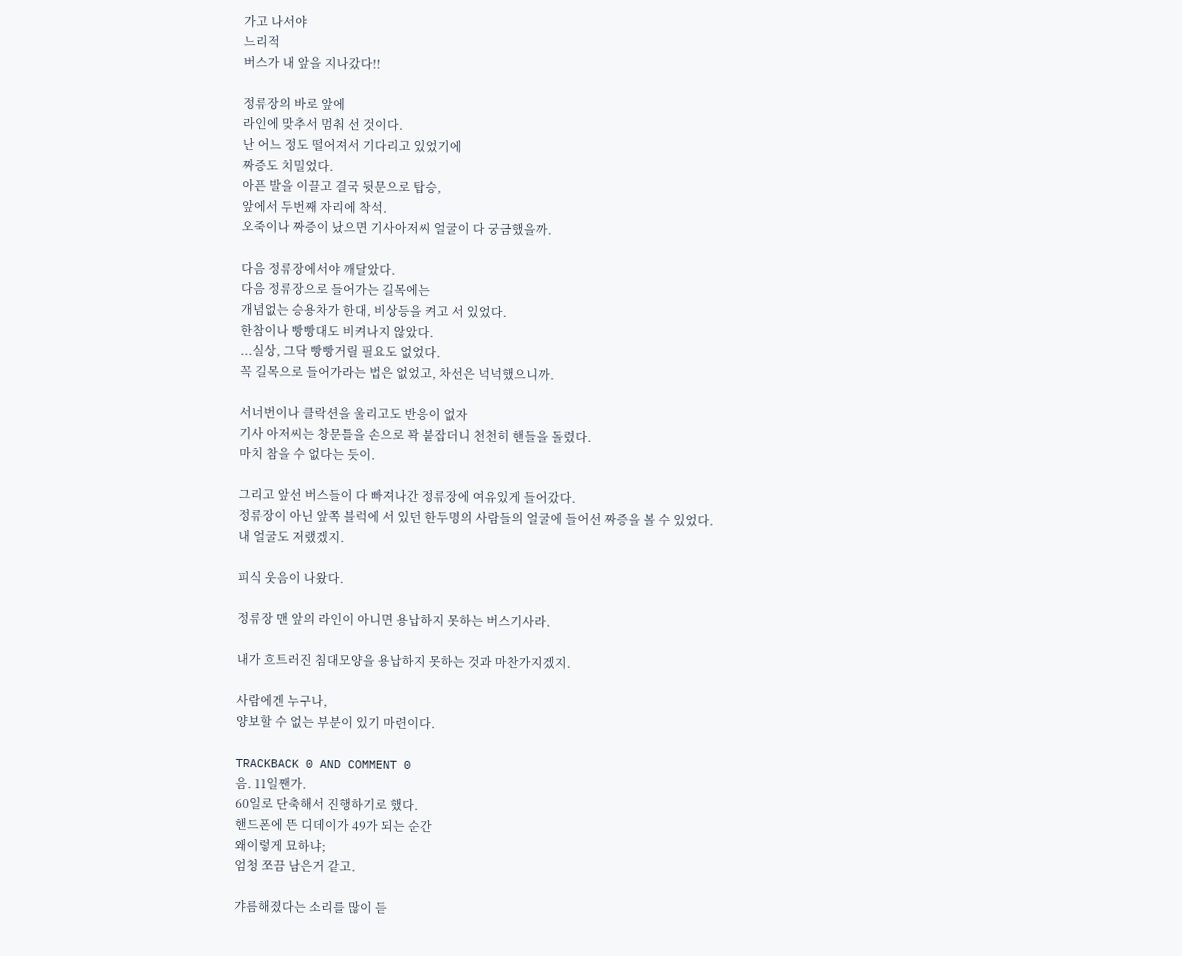가고 나서야
느리적
버스가 내 앞을 지나갔다!!

정류장의 바로 앞에
라인에 맞추서 멈춰 선 것이다.
난 어느 정도 떨어져서 기다리고 있었기에
짜증도 치밀었다.
아픈 발을 이끌고 결국 뒷문으로 탑승,
앞에서 두번째 자리에 착석.
오죽이나 짜증이 났으면 기사아저씨 얼굴이 다 궁금했을까.

다음 정류장에서야 깨달았다.
다음 정류장으로 들어가는 길목에는
개념없는 승용차가 한대, 비상등을 켜고 서 있었다.
한참이나 빵빵대도 비켜나지 않았다.
...실상, 그닥 빵빵거릴 필요도 없었다.
꼭 길목으로 들어가라는 법은 없었고, 차선은 넉넉했으니까.

서너번이나 클락션을 울리고도 반응이 없자
기사 아저씨는 창문틀을 손으로 꽉 붙잡더니 천천히 핸들을 돌렸다.
마치 참을 수 없다는 듯이.

그리고 앞선 버스들이 다 빠져나간 정류장에 여유있게 들어갔다.
정류장이 아닌 앞쪽 블럭에 서 있던 한두명의 사람들의 얼굴에 들어선 짜증을 볼 수 있었다.
내 얼굴도 저랬겠지.

피식 웃음이 나왔다.

정류장 맨 앞의 라인이 아니면 용납하지 못하는 버스기사라.

내가 흐트러진 침대모양을 용납하지 못하는 것과 마찬가지겠지.

사람에겐 누구나,
양보할 수 없는 부분이 있기 마련이다.

TRACKBACK 0 AND COMMENT 0
음. 11일짼가.
60일로 단축해서 진행하기로 했다.
핸드폰에 뜬 디데이가 49가 되는 순간
왜이렇게 묘하냐;
엄청 쪼끔 남은거 같고.

갸름해졌다는 소리를 많이 듣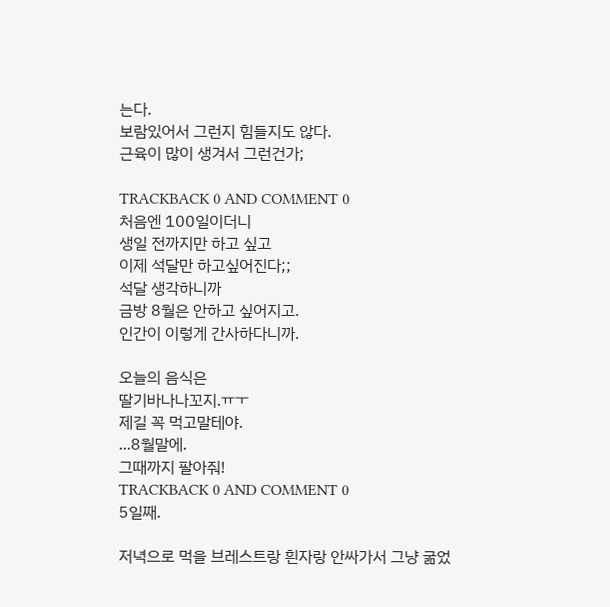는다.
보람있어서 그런지 힘들지도 않다.
근육이 많이 생겨서 그런건가;

TRACKBACK 0 AND COMMENT 0
처음엔 100일이더니
생일 전까지만 하고 싶고
이제 석달만 하고싶어진다;;
석달 생각하니까
금방 8월은 안하고 싶어지고.
인간이 이렇게 간사하다니까.

오늘의 음식은
딸기바나나꼬지.ㅠㅜ
제길 꼭 먹고말테야.
...8월말에.
그때까지 팔아줘!
TRACKBACK 0 AND COMMENT 0
5일째.

저녁으로 먹을 브레스트랑 흰자랑 안싸가서 그냥 굶었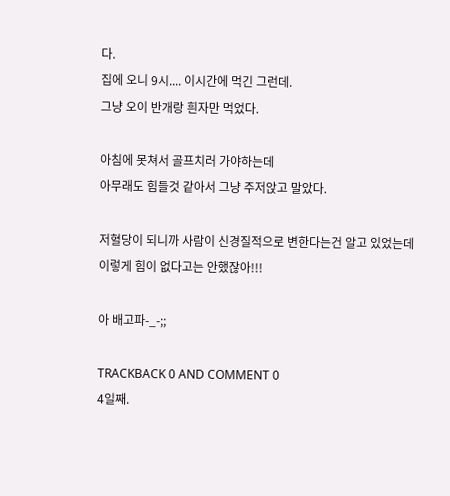다.
집에 오니 9시.... 이시간에 먹긴 그런데.
그냥 오이 반개랑 흰자만 먹었다.

아침에 못쳐서 골프치러 가야하는데
아무래도 힘들것 같아서 그냥 주저앉고 말았다.

저혈당이 되니까 사람이 신경질적으로 변한다는건 알고 있었는데
이렇게 힘이 없다고는 안했잖아!!!

아 배고파-_-;;

TRACKBACK 0 AND COMMENT 0
4일째.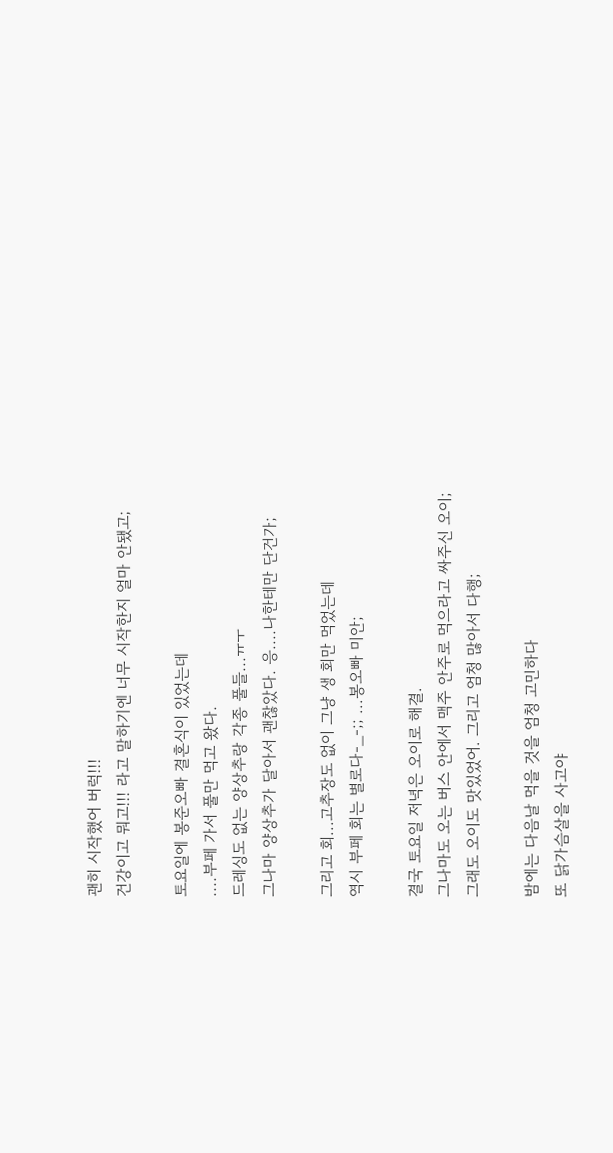괜히 시작했어 버럭!!!
건강이고 뭐고!!! 라고 말하기엔 너무 시작한지 얼마 안됐고;

토요일에 봉준오빠 결혼식이 있었는데
....부페 가서 풀만 먹고 왔다.
드레싱도 없는 양상추랑 각종 풀들...ㅠㅜ
그나마 양상추가 달아서 괜찮았다. 응....나한테만 단건가;

그리고 회...고추장도 없이 그냥 생 회만 먹었는데
역시 부페 회는 별로다-_-;; ...봉오빠 미안;

결국 토요일 저녁은 오이로 해결.
그나마도 오는 버스 안에서 맥주 안주로 먹으라고 싸주신 오이;
그래도 오이도 맛있었어. 그리고 엄청 많아서 다행;

밤에는 다음날 먹을 것을 엄청 고민하다
또 닭가슴살을 사고야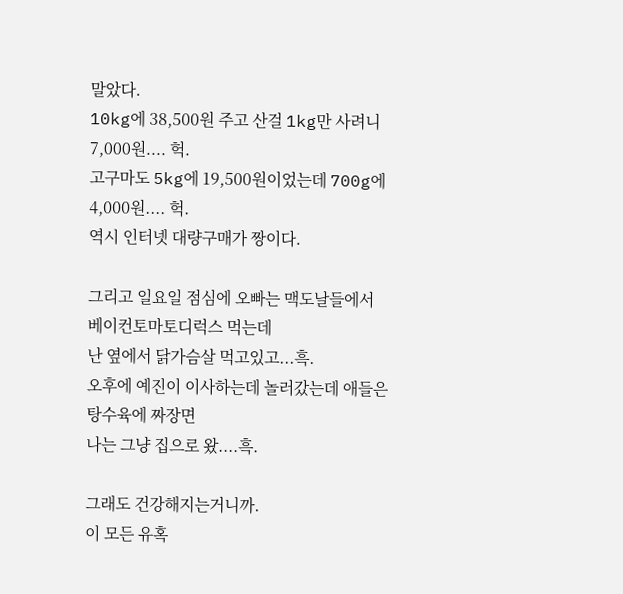말았다.
10kg에 38,500원 주고 산걸 1kg만 사려니 7,000원.... 헉.
고구마도 5kg에 19,500원이었는데 700g에 4,000원.... 헉.
역시 인터넷 대량구매가 짱이다.

그리고 일요일 점심에 오빠는 맥도날들에서 베이컨토마토디럭스 먹는데
난 옆에서 닭가슴살 먹고있고...흑.
오후에 예진이 이사하는데 놀러갔는데 애들은 탕수육에 짜장면
나는 그냥 집으로 왔....흑.

그래도 건강해지는거니까.
이 모든 유혹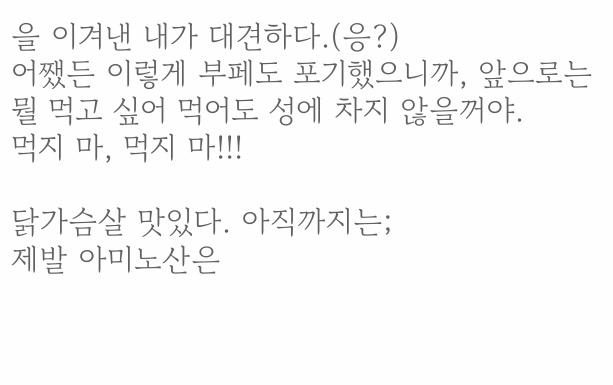을 이겨낸 내가 대견하다.(응?)
어쨌든 이렇게 부페도 포기했으니까, 앞으로는 뭘 먹고 싶어 먹어도 성에 차지 않을꺼야.
먹지 마, 먹지 마!!!

닭가슴살 맛있다. 아직까지는;
제발 아미노산은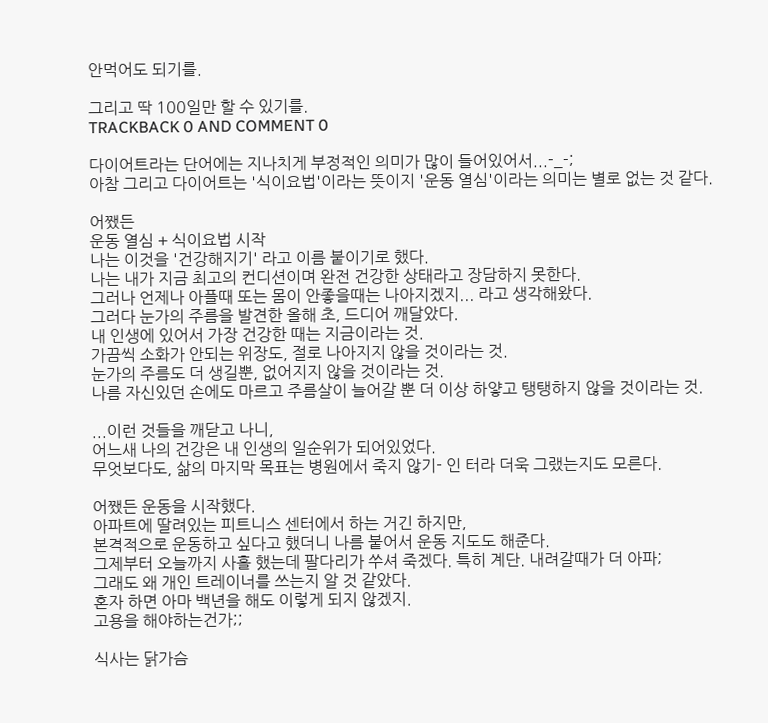안먹어도 되기를.

그리고 딱 100일만 할 수 있기를.
TRACKBACK 0 AND COMMENT 0

다이어트라는 단어에는 지나치게 부정적인 의미가 많이 들어있어서...-_-;
아참 그리고 다이어트는 '식이요법'이라는 뜻이지 '운동 열심'이라는 의미는 별로 없는 것 같다.

어쨌든
운동 열심 + 식이요법 시작
나는 이것을 '건강해지기' 라고 이름 붙이기로 했다.
나는 내가 지금 최고의 컨디션이며 완전 건강한 상태라고 장담하지 못한다.
그러나 언제나 아플때 또는 몸이 안좋을때는 나아지겠지... 라고 생각해왔다.
그러다 눈가의 주름을 발견한 올해 초, 드디어 깨달았다.
내 인생에 있어서 가장 건강한 때는 지금이라는 것.
가끔씩 소화가 안되는 위장도, 절로 나아지지 않을 것이라는 것.
눈가의 주름도 더 생길뿐, 없어지지 않을 것이라는 것.
나름 자신있던 손에도 마르고 주름살이 늘어갈 뿐 더 이상 하얗고 탱탱하지 않을 것이라는 것.

...이런 것들을 깨닫고 나니,
어느새 나의 건강은 내 인생의 일순위가 되어있었다.
무엇보다도, 삶의 마지막 목표는 병원에서 죽지 않기- 인 터라 더욱 그랬는지도 모른다.

어쨌든 운동을 시작했다.
아파트에 딸려있는 피트니스 센터에서 하는 거긴 하지만,
본격적으로 운동하고 싶다고 했더니 나름 붙어서 운동 지도도 해준다.
그제부터 오늘까지 사흘 했는데 팔다리가 쑤셔 죽겠다. 특히 계단. 내려갈때가 더 아파;
그래도 왜 개인 트레이너를 쓰는지 알 것 같았다.
혼자 하면 아마 백년을 해도 이렇게 되지 않겠지.
고용을 해야하는건가;;

식사는 닭가슴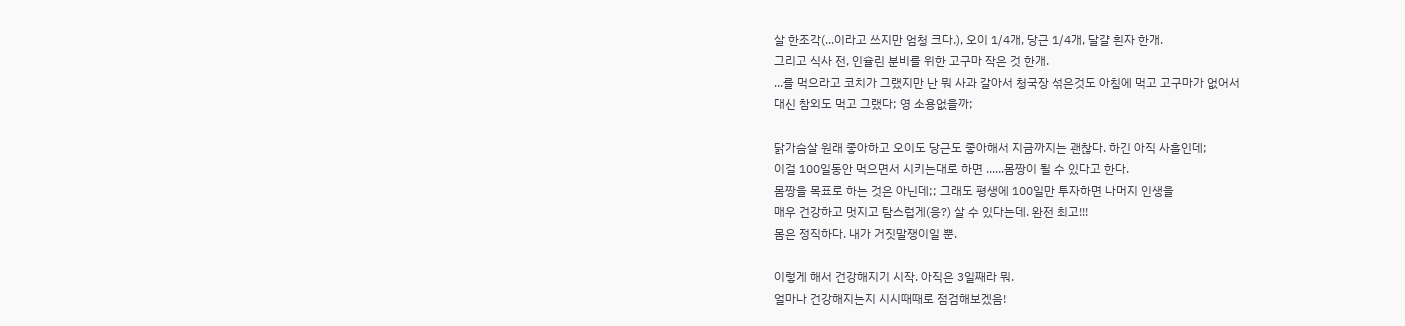살 한조각(...이라고 쓰지만 엄청 크다.), 오이 1/4개, 당근 1/4개, 달걀 흰자 한개.
그리고 식사 전, 인슐린 분비를 위한 고구마 작은 것 한개.
...를 먹으라고 코치가 그랬지만 난 뭐 사과 갈아서 청국장 섞은것도 아침에 먹고 고구마가 없어서
대신 참외도 먹고 그랬다; 영 소용없을까;

닭가슴살 원래 좋아하고 오이도 당근도 좋아해서 지금까지는 괜찮다. 하긴 아직 사흘인데;
이걸 100일동안 먹으면서 시키는대로 하면 ......몸짱이 될 수 있다고 한다.
몸짱을 목표로 하는 것은 아닌데;; 그래도 평생에 100일만 투자하면 나머지 인생을
매우 건강하고 멋지고 탐스럽게(응?) 살 수 있다는데. 완전 최고!!!
몸은 정직하다. 내가 거짓말쟁이일 뿐.

이렇게 해서 건강해지기 시작. 아직은 3일째라 뭐.
얼마나 건강해지는지 시시때때로 점검해보겠음!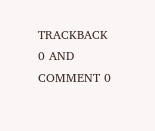TRACKBACK 0 AND COMMENT 0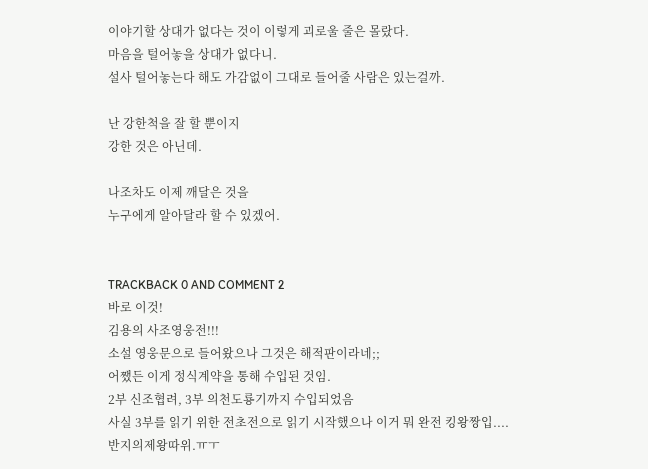이야기할 상대가 없다는 것이 이렇게 괴로울 줄은 몰랐다.
마음을 털어놓을 상대가 없다니.
설사 털어놓는다 해도 가감없이 그대로 들어줄 사람은 있는걸까.

난 강한척을 잘 할 뿐이지
강한 것은 아닌데.

나조차도 이제 깨달은 것을
누구에게 알아달라 할 수 있겠어.


TRACKBACK 0 AND COMMENT 2
바로 이것!
김용의 사조영웅전!!!
소설 영웅문으로 들어왔으나 그것은 해적판이라네;;
어쨌든 이게 정식계약을 통해 수입된 것임.
2부 신조협려, 3부 의천도룡기까지 수입되었음
사실 3부를 읽기 위한 전초전으로 읽기 시작했으나 이거 뭐 완전 킹왕짱입....
반지의제왕따위.ㅠㅜ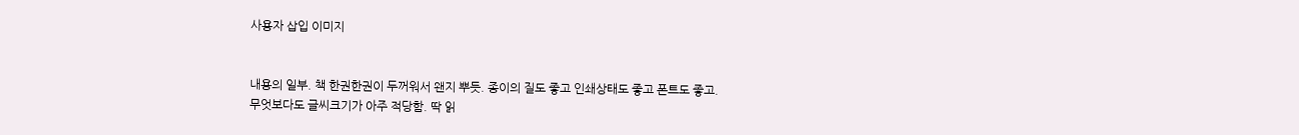사용자 삽입 이미지


내용의 일부. 책 한권한권이 두꺼워서 왠지 뿌듯. 종이의 질도 좋고 인쇄상태도 좋고 폰트도 좋고.
무엇보다도 글씨크기가 아주 적당함. 딱 읽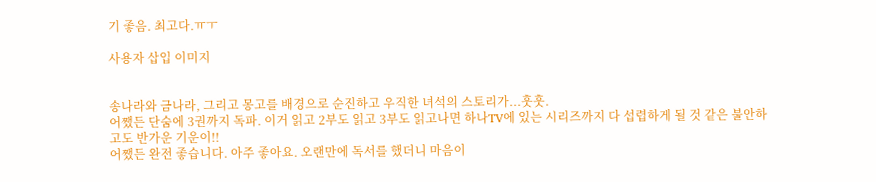기 좋음. 최고다.ㅠㅜ

사용자 삽입 이미지


송나라와 금나라, 그리고 몽고를 배경으로 순진하고 우직한 녀석의 스토리가...훗훗.
어쨌든 단숨에 3권까지 독파. 이거 읽고 2부도 읽고 3부도 읽고나면 하나TV에 있는 시리즈까지 다 섭렵하게 될 것 같은 불안하고도 반가운 기운이!!
어쨌든 완전 좋습니다. 아주 좋아요. 오랜만에 독서를 했더니 마음이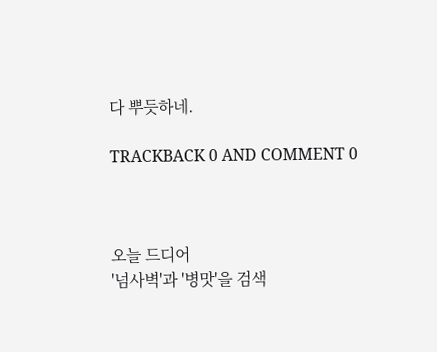다 뿌듯하네.

TRACKBACK 0 AND COMMENT 0



오늘 드디어
'넘사벽'과 '병맛'을 검색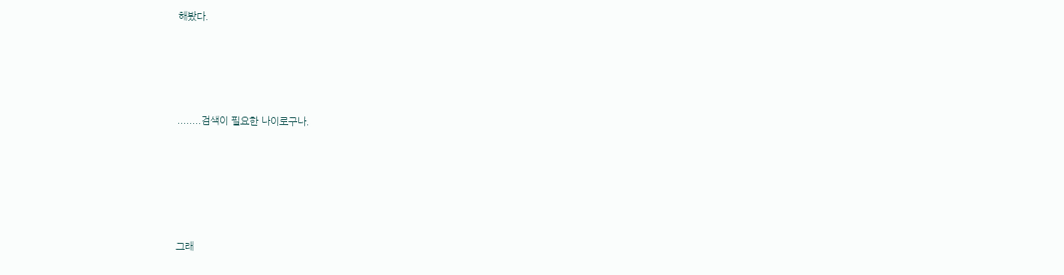해봤다.




........검색이 필요한 나이로구나.





그래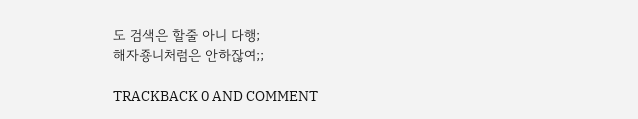도 검색은 할줄 아니 다행;
해자죵니처럼은 안하잖여;;

TRACKBACK 0 AND COMMENT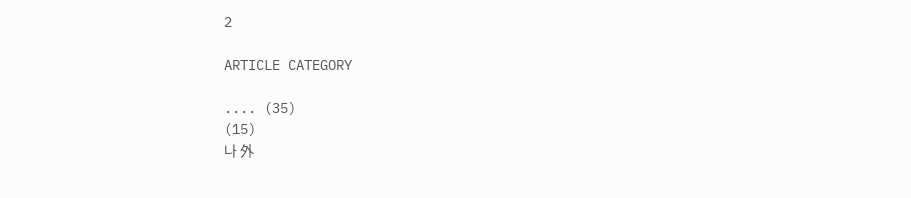2

ARTICLE CATEGORY

.... (35)
(15)
나 外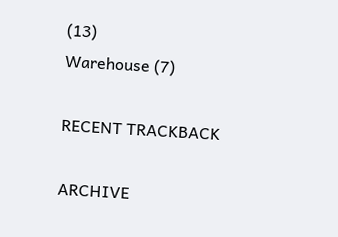(13)
Warehouse (7)

RECENT TRACKBACK

ARCHIVE